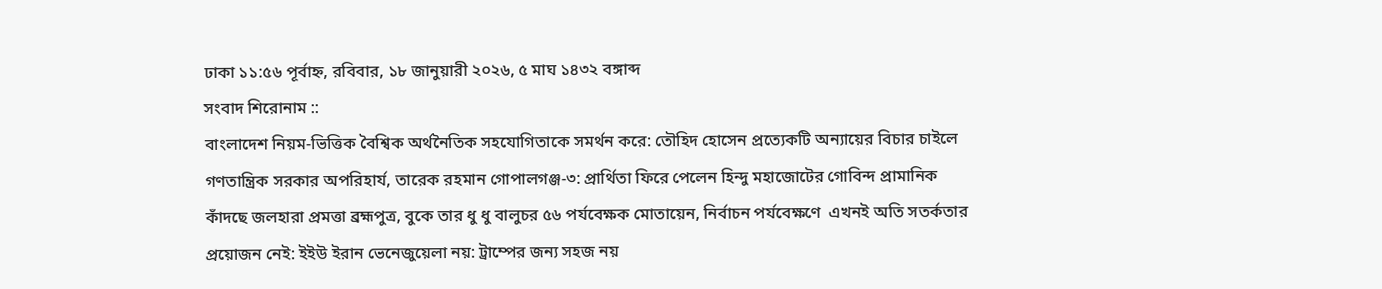ঢাকা ১১:৫৬ পূর্বাহ্ন, রবিবার, ১৮ জানুয়ারী ২০২৬, ৫ মাঘ ১৪৩২ বঙ্গাব্দ
সংবাদ শিরোনাম ::
বাংলাদেশ নিয়ম-ভিত্তিক বৈশ্বিক অর্থনৈতিক সহযোগিতাকে সমর্থন করে: তৌহিদ হোসেন প্রত্যেকটি অন্যায়ের বিচার চাইলে গণতান্ত্রিক সরকার অপরিহার্য, তারেক রহমান গোপালগঞ্জ-৩: প্রার্থিতা ফিরে পেলেন হিন্দু মহাজোটের গোবিন্দ প্রামানিক কাঁদছে জলহারা প্রমত্তা ব্রহ্মপুত্র, বুকে তার ধু ধু বালুচর ৫৬ পর্যবেক্ষক মোতায়েন, নির্বাচন পর্যবেক্ষণে  এখনই অতি সতর্কতার প্রয়োজন নেই: ইইউ ইরান ভেনেজুয়েলা নয়: ট্রাম্পের জন্য সহজ নয়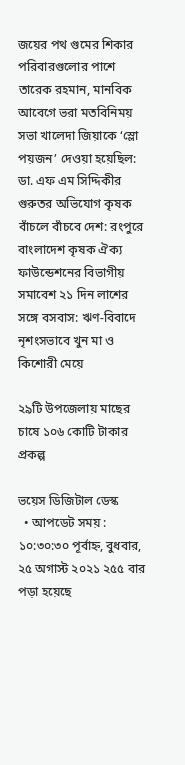জয়ের পথ গুমের শিকার পরিবারগুলোর পাশে তারেক রহমান, মানবিক আবেগে ভরা মতবিনিময় সভা খালেদা জিয়াকে ‘স্লো পয়জন’ দেওয়া হয়েছিল: ডা. এফ এম সিদ্দিকীর গুরুতর অভিযোগ কৃষক বাঁচলে বাঁচবে দেশ: রংপুরে বাংলাদেশ কৃষক ঐক্য ফাউন্ডেশনের বিভাগীয় সমাবেশ ২১ দিন লাশের সঙ্গে বসবাস: ঋণ-বিবাদে নৃশংসভাবে খুন মা ও কিশোরী মেয়ে

২৯টি উপজেলায় মাছের চাষে ১০৬ কোটি টাকার প্রকল্প

ভয়েস ডিজিটাল ডেস্ক
  • আপডেট সময় : ১০:৩০:৩০ পূর্বাহ্ন, বুধবার, ২৫ অগাস্ট ২০২১ ২৫৫ বার পড়া হয়েছে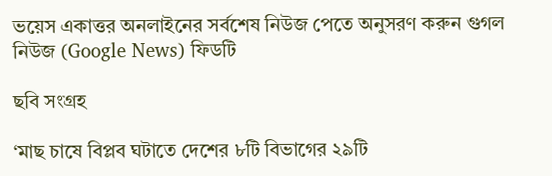ভয়েস একাত্তর অনলাইনের সর্বশেষ নিউজ পেতে অনুসরণ করুন গুগল নিউজ (Google News) ফিডটি

ছবি সংগ্রহ

‘মাছ চাষে বিপ্লব ঘটাতে দেশের ৮টি বিভাগের ২৯টি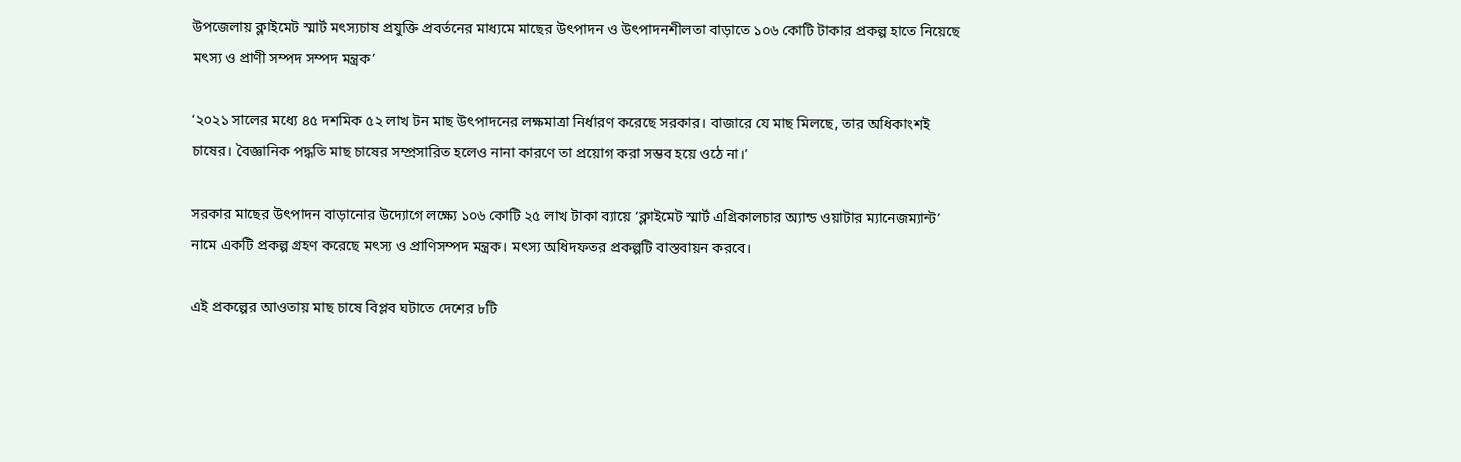উপজেলায় ক্লাইমেট স্মার্ট মৎস্যচাষ প্রযুক্তি প্রবর্তনের মাধ্যমে মাছের উৎপাদন ও উৎপাদনশীলতা বাড়াতে ১০৬ কোটি টাকার প্রকল্প হাতে নিয়েছে মৎস্য ও প্রাণী সম্পদ সম্পদ মন্ত্রক’

‘২০২১ সালের মধ্যে ৪৫ দশমিক ৫২ লাখ টন মাছ উৎপাদনের লক্ষমাত্রা নির্ধারণ করেছে সরকার। বাজারে যে মাছ মিলছে, তার অধিকাংশই চাষের। বৈজ্ঞানিক পদ্ধতি মাছ চাষের সম্প্রসারিত হলেও নানা কারণে তা প্রয়োগ করা সম্ভব হয়ে ওঠে না।’

সরকার মাছের উৎপাদন বাড়ানোর উদ্যোগে লক্ষ্যে ১০৬ কোটি ২৫ লাখ টাকা ব্যায়ে ‘ক্লাইমেট স্মার্ট এগ্রিকালচার অ্যান্ড ওয়াটার ম্যানেজম্যান্ট’ নামে একটি প্রকল্প গ্রহণ করেছে মৎস্য ও প্রাণিসম্পদ মন্ত্রক। মৎস্য অধিদফতর প্রকল্পটি বাস্তবায়ন করবে।

এই প্রকল্পের আওতায় মাছ চাষে বিপ্লব ঘটাতে দেশের ৮টি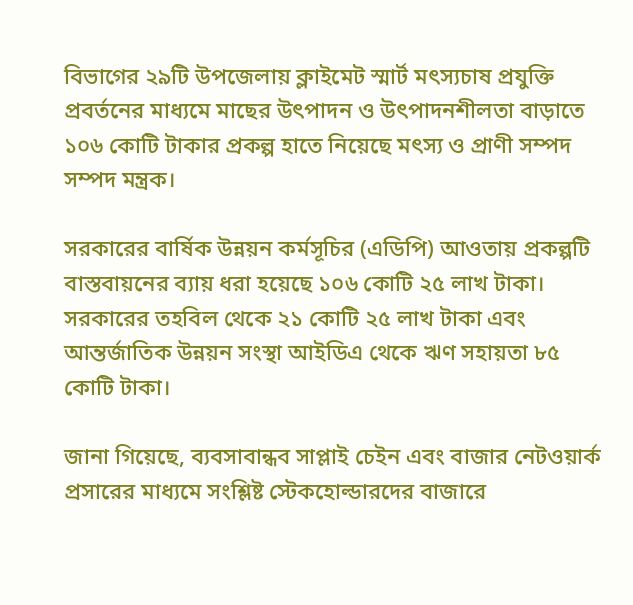বিভাগের ২৯টি উপজেলায় ক্লাইমেট স্মার্ট মৎস্যচাষ প্রযুক্তি প্রবর্তনের মাধ্যমে মাছের উৎপাদন ও উৎপাদনশীলতা বাড়াতে ১০৬ কোটি টাকার প্রকল্প হাতে নিয়েছে মৎস্য ও প্রাণী সম্পদ সম্পদ মন্ত্রক।

সরকারের বার্ষিক উন্নয়ন কর্মসূচির (এডিপি) আওতায় প্রকল্পটি বাস্তবায়নের ব্যায় ধরা হয়েছে ১০৬ কোটি ২৫ লাখ টাকা। সরকারের তহবিল থেকে ২১ কোটি ২৫ লাখ টাকা এবং আন্তর্জাতিক উন্নয়ন সংস্থা আইডিএ থেকে ঋণ সহায়তা ৮৫ কোটি টাকা।

জানা গিয়েছে, ব্যবসাবান্ধব সাপ্লাই চেইন এবং বাজার নেটওয়ার্ক প্রসারের মাধ্যমে সংশ্লিষ্ট স্টেকহোল্ডারদের বাজারে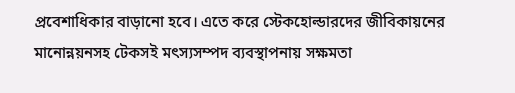প্রবেশাধিকার বাড়ানো হবে। এতে করে স্টেকহোল্ডারদের জীবিকায়নের মানোন্নয়নসহ টেকসই মৎস্যসম্পদ ব্যবস্থাপনায় সক্ষমতা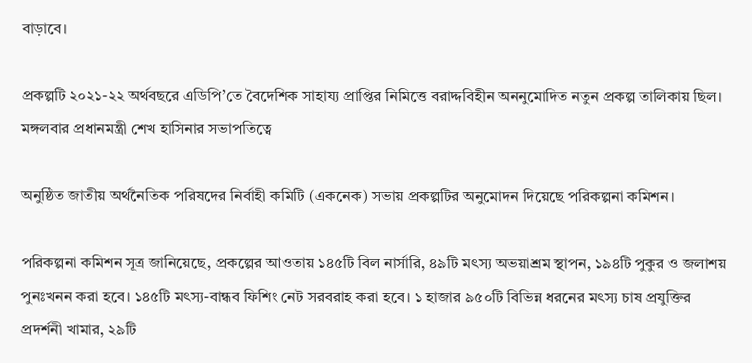বাড়াবে।

প্রকল্পটি ২০২১-২২ অর্থবছরে এডিপি’তে বৈদেশিক সাহায্য প্রাপ্তির নিমিত্তে বরাদ্দবিহীন অননুমোদিত নতুন প্রকল্প তালিকায় ছিল। মঙ্গলবার প্রধানমন্ত্রী শেখ হাসিনার সভাপতিত্বে

অনুষ্ঠিত জাতীয় অর্থনৈতিক পরিষদের নির্বাহী কমিটি (একনেক) সভায় প্রকল্পটির অনুমোদন দিয়েছে পরিকল্পনা কমিশন।

পরিকল্পনা কমিশন সূত্র জানিয়েছে, প্রকল্পের আওতায় ১৪৫টি বিল নার্সারি, ৪৯টি মৎস্য অভয়াশ্রম স্থাপন, ১৯৪টি পুকুর ও জলাশয় পুনঃখনন করা হবে। ১৪৫টি মৎস্য-বান্ধব ফিশিং নেট সরবরাহ করা হবে। ১ হাজার ৯৫০টি বিভিন্ন ধরনের মৎস্য চাষ প্রযুক্তির প্রদর্শনী খামার, ২৯টি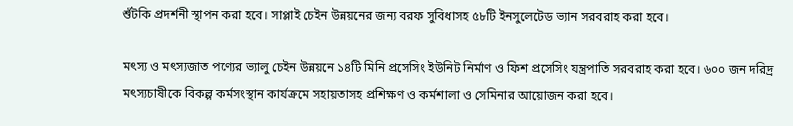শুঁটকি প্রদর্শনী স্থাপন করা হবে। সাপ্লাই চেইন উন্নয়নের জন্য বরফ সুবিধাসহ ৫৮টি ইনসুলেটেড ভ্যান সরবরাহ করা হবে।

মৎস্য ও মৎস্যজাত পণ্যের ভ্যালু চেইন উন্নয়নে ১৪টি মিনি প্রসেসিং ইউনিট নির্মাণ ও ফিশ প্রসেসিং যন্ত্রপাতি সরবরাহ করা হবে। ৬০০ জন দরিদ্র মৎস্যচাষীকে বিকল্প কর্মসংস্থান কার্যক্রমে সহায়তাসহ প্রশিক্ষণ ও কর্মশালা ও সেমিনার আয়োজন করা হবে।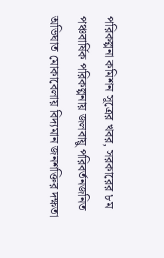পরিকল্পনা কমিশন সূত্রের খবর, সরকারের ৮ম পঞ্চবার্ষিক পরিকল্পনায় জলবায়ু পরিবর্তনজনিত অভিঘাত মোকাবেলায় বিদ্যমান জনশক্তির দক্ষতা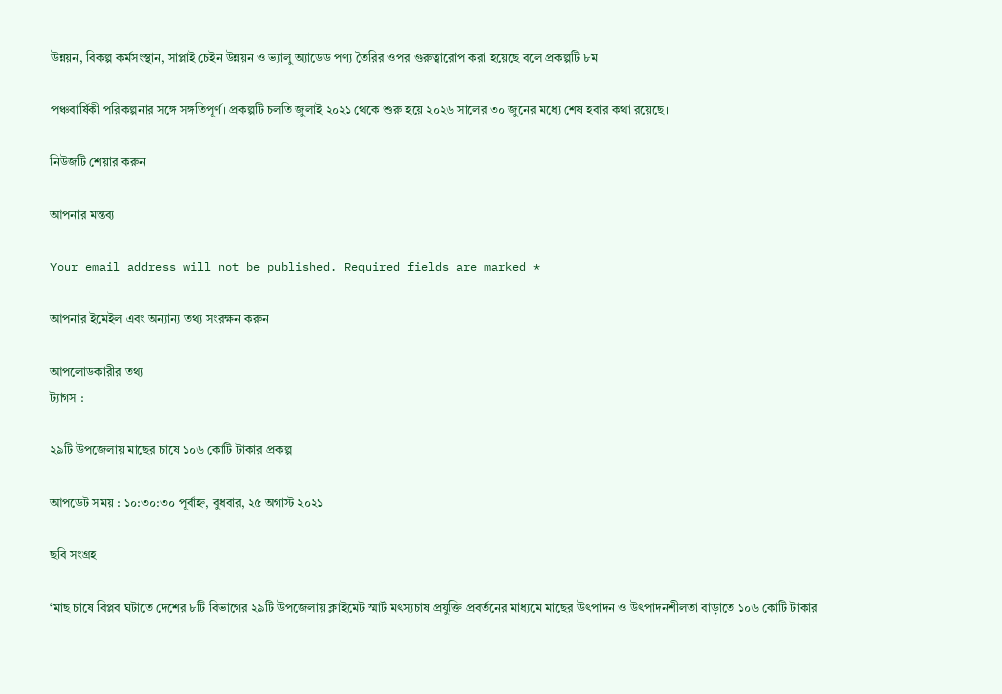উন্নয়ন, বিকল্প কর্মসংস্থান, সাপ্লাই চেইন উন্নয়ন ও ভ্যালু অ্যাডেড পণ্য তৈরির ওপর গুরুত্বারোপ করা হয়েছে বলে প্রকল্পটি ৮ম

পঞ্চবার্ষিকী পরিকল্পনার সঙ্গে সঙ্গতিপূর্ণ। প্রকল্পটি চলতি জুলাই ২০২১ থেকে শুরু হয়ে ২০২৬ সালের ৩০ জুনের মধ্যে শেষ হবার কথা রয়েছে।

নিউজটি শেয়ার করুন

আপনার মন্তব্য

Your email address will not be published. Required fields are marked *

আপনার ইমেইল এবং অন্যান্য তথ্য সংরক্ষন করুন

আপলোডকারীর তথ্য
ট্যাগস :

২৯টি উপজেলায় মাছের চাষে ১০৬ কোটি টাকার প্রকল্প

আপডেট সময় : ১০:৩০:৩০ পূর্বাহ্ন, বুধবার, ২৫ অগাস্ট ২০২১

ছবি সংগ্রহ

‘মাছ চাষে বিপ্লব ঘটাতে দেশের ৮টি বিভাগের ২৯টি উপজেলায় ক্লাইমেট স্মার্ট মৎস্যচাষ প্রযুক্তি প্রবর্তনের মাধ্যমে মাছের উৎপাদন ও উৎপাদনশীলতা বাড়াতে ১০৬ কোটি টাকার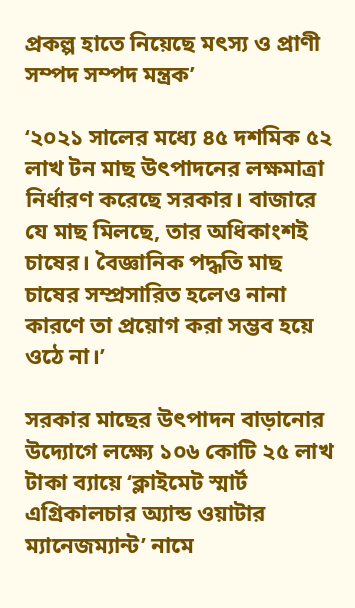প্রকল্প হাতে নিয়েছে মৎস্য ও প্রাণী সম্পদ সম্পদ মন্ত্রক’

‘২০২১ সালের মধ্যে ৪৫ দশমিক ৫২ লাখ টন মাছ উৎপাদনের লক্ষমাত্রা নির্ধারণ করেছে সরকার। বাজারে যে মাছ মিলছে, তার অধিকাংশই চাষের। বৈজ্ঞানিক পদ্ধতি মাছ চাষের সম্প্রসারিত হলেও নানা কারণে তা প্রয়োগ করা সম্ভব হয়ে ওঠে না।’

সরকার মাছের উৎপাদন বাড়ানোর উদ্যোগে লক্ষ্যে ১০৬ কোটি ২৫ লাখ টাকা ব্যায়ে ‘ক্লাইমেট স্মার্ট এগ্রিকালচার অ্যান্ড ওয়াটার ম্যানেজম্যান্ট’ নামে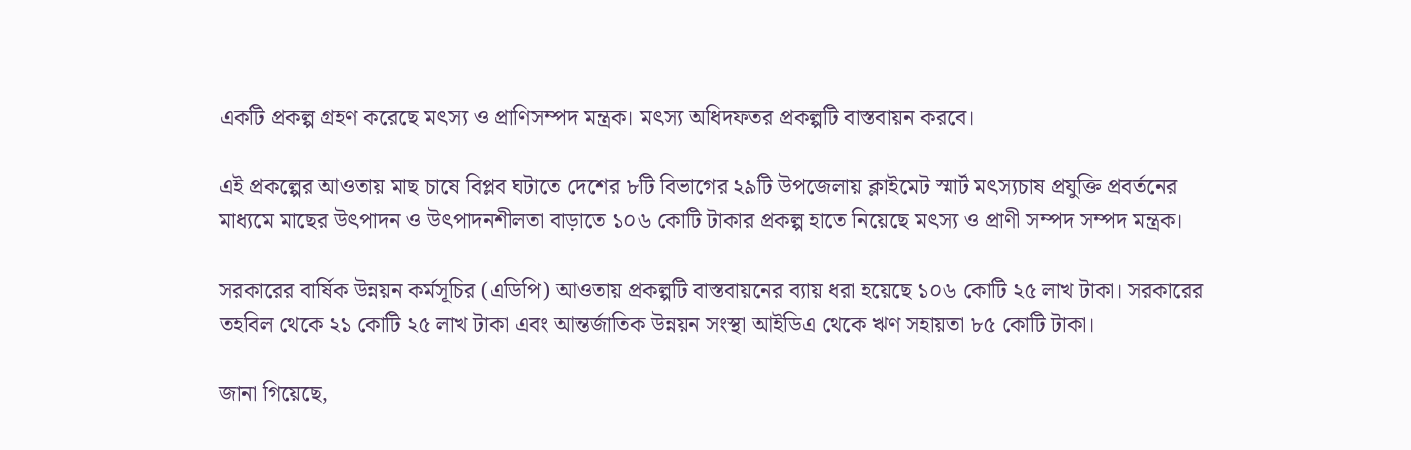একটি প্রকল্প গ্রহণ করেছে মৎস্য ও প্রাণিসম্পদ মন্ত্রক। মৎস্য অধিদফতর প্রকল্পটি বাস্তবায়ন করবে।

এই প্রকল্পের আওতায় মাছ চাষে বিপ্লব ঘটাতে দেশের ৮টি বিভাগের ২৯টি উপজেলায় ক্লাইমেট স্মার্ট মৎস্যচাষ প্রযুক্তি প্রবর্তনের মাধ্যমে মাছের উৎপাদন ও উৎপাদনশীলতা বাড়াতে ১০৬ কোটি টাকার প্রকল্প হাতে নিয়েছে মৎস্য ও প্রাণী সম্পদ সম্পদ মন্ত্রক।

সরকারের বার্ষিক উন্নয়ন কর্মসূচির (এডিপি) আওতায় প্রকল্পটি বাস্তবায়নের ব্যায় ধরা হয়েছে ১০৬ কোটি ২৫ লাখ টাকা। সরকারের তহবিল থেকে ২১ কোটি ২৫ লাখ টাকা এবং আন্তর্জাতিক উন্নয়ন সংস্থা আইডিএ থেকে ঋণ সহায়তা ৮৫ কোটি টাকা।

জানা গিয়েছে,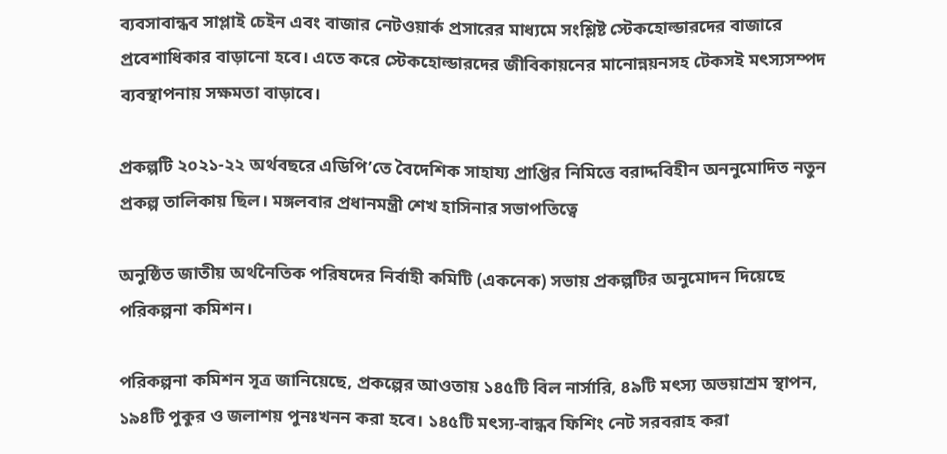ব্যবসাবান্ধব সাপ্লাই চেইন এবং বাজার নেটওয়ার্ক প্রসারের মাধ্যমে সংশ্লিষ্ট স্টেকহোল্ডারদের বাজারে প্রবেশাধিকার বাড়ানো হবে। এতে করে স্টেকহোল্ডারদের জীবিকায়নের মানোন্নয়নসহ টেকসই মৎস্যসম্পদ ব্যবস্থাপনায় সক্ষমতা বাড়াবে।

প্রকল্পটি ২০২১-২২ অর্থবছরে এডিপি’তে বৈদেশিক সাহায্য প্রাপ্তির নিমিত্তে বরাদ্দবিহীন অননুমোদিত নতুন প্রকল্প তালিকায় ছিল। মঙ্গলবার প্রধানমন্ত্রী শেখ হাসিনার সভাপতিত্বে

অনুষ্ঠিত জাতীয় অর্থনৈতিক পরিষদের নির্বাহী কমিটি (একনেক) সভায় প্রকল্পটির অনুমোদন দিয়েছে পরিকল্পনা কমিশন।

পরিকল্পনা কমিশন সূত্র জানিয়েছে, প্রকল্পের আওতায় ১৪৫টি বিল নার্সারি, ৪৯টি মৎস্য অভয়াশ্রম স্থাপন, ১৯৪টি পুকুর ও জলাশয় পুনঃখনন করা হবে। ১৪৫টি মৎস্য-বান্ধব ফিশিং নেট সরবরাহ করা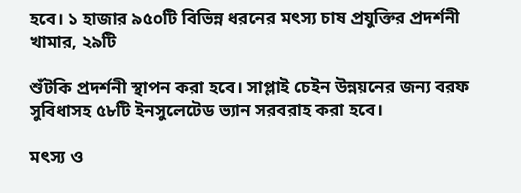হবে। ১ হাজার ৯৫০টি বিভিন্ন ধরনের মৎস্য চাষ প্রযুক্তির প্রদর্শনী খামার, ২৯টি

শুঁটকি প্রদর্শনী স্থাপন করা হবে। সাপ্লাই চেইন উন্নয়নের জন্য বরফ সুবিধাসহ ৫৮টি ইনসুলেটেড ভ্যান সরবরাহ করা হবে।

মৎস্য ও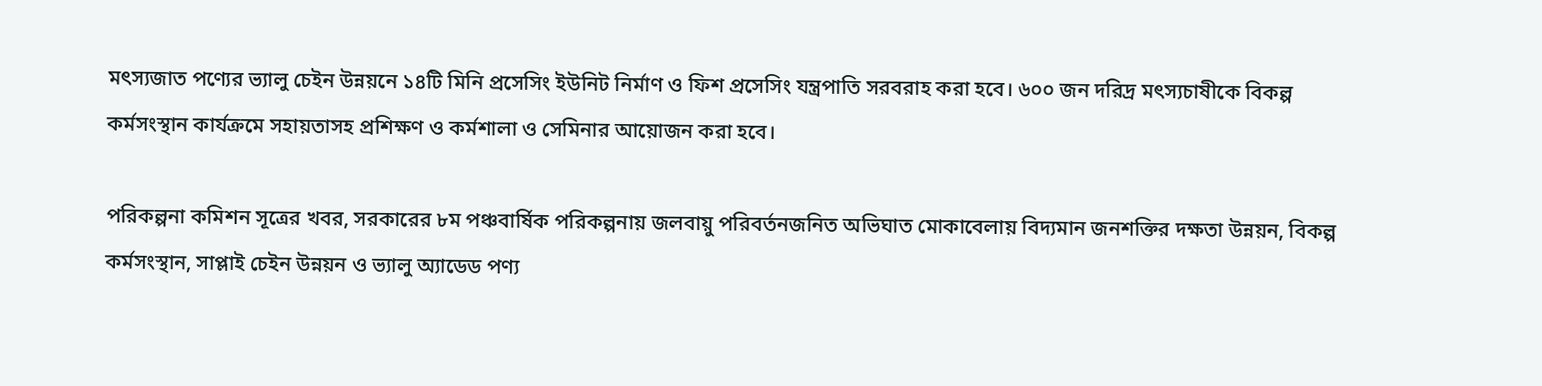মৎস্যজাত পণ্যের ভ্যালু চেইন উন্নয়নে ১৪টি মিনি প্রসেসিং ইউনিট নির্মাণ ও ফিশ প্রসেসিং যন্ত্রপাতি সরবরাহ করা হবে। ৬০০ জন দরিদ্র মৎস্যচাষীকে বিকল্প কর্মসংস্থান কার্যক্রমে সহায়তাসহ প্রশিক্ষণ ও কর্মশালা ও সেমিনার আয়োজন করা হবে।

পরিকল্পনা কমিশন সূত্রের খবর, সরকারের ৮ম পঞ্চবার্ষিক পরিকল্পনায় জলবায়ু পরিবর্তনজনিত অভিঘাত মোকাবেলায় বিদ্যমান জনশক্তির দক্ষতা উন্নয়ন, বিকল্প কর্মসংস্থান, সাপ্লাই চেইন উন্নয়ন ও ভ্যালু অ্যাডেড পণ্য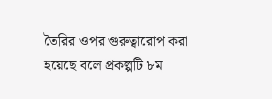তৈরির ওপর গুরুত্বারোপ করা হয়েছে বলে প্রকল্পটি ৮ম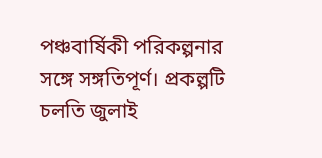পঞ্চবার্ষিকী পরিকল্পনার সঙ্গে সঙ্গতিপূর্ণ। প্রকল্পটি চলতি জুলাই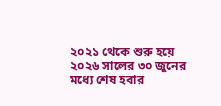২০২১ থেকে শুরু হয়ে ২০২৬ সালের ৩০ জুনের মধ্যে শেষ হবার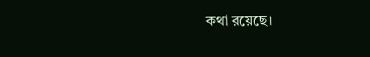কথা রয়েছে।